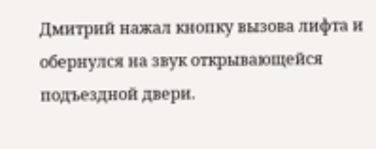Дмитрий нажал кнопку вызова лифта и обернулся на звук открывающейся подъездной двери.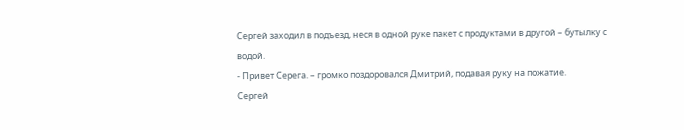Сергей заходил в подъезд, неся в одной руке пакет с продуктами в другой – бутылку с водой.
- Привет Серега. – громко поздоровался Дмитрий, подавая руку на пожатие.
Сергей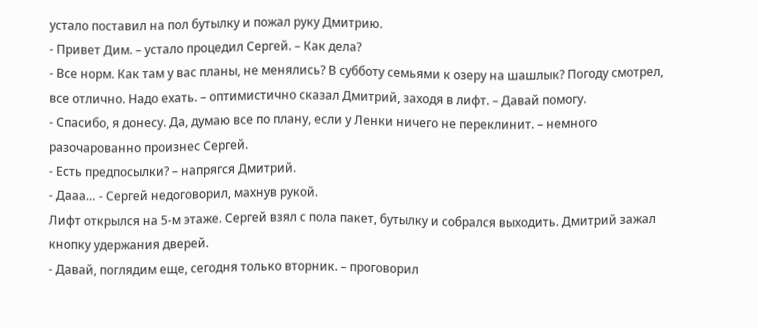устало поставил на пол бутылку и пожал руку Дмитрию.
- Привет Дим. – устало процедил Сергей. – Как дела?
- Все норм. Как там у вас планы, не менялись? В субботу семьями к озеру на шашлык? Погоду смотрел, все отлично. Надо ехать. – оптимистично сказал Дмитрий, заходя в лифт. – Давай помогу.
- Спасибо, я донесу. Да, думаю все по плану, если у Ленки ничего не переклинит. – немного разочарованно произнес Сергей.
- Есть предпосылки? – напрягся Дмитрий.
- Дааа… - Сергей недоговорил, махнув рукой.
Лифт открылся на 5-м этаже. Сергей взял с пола пакет, бутылку и собрался выходить. Дмитрий зажал кнопку удержания дверей.
- Давай, поглядим еще, сегодня только вторник. – проговорил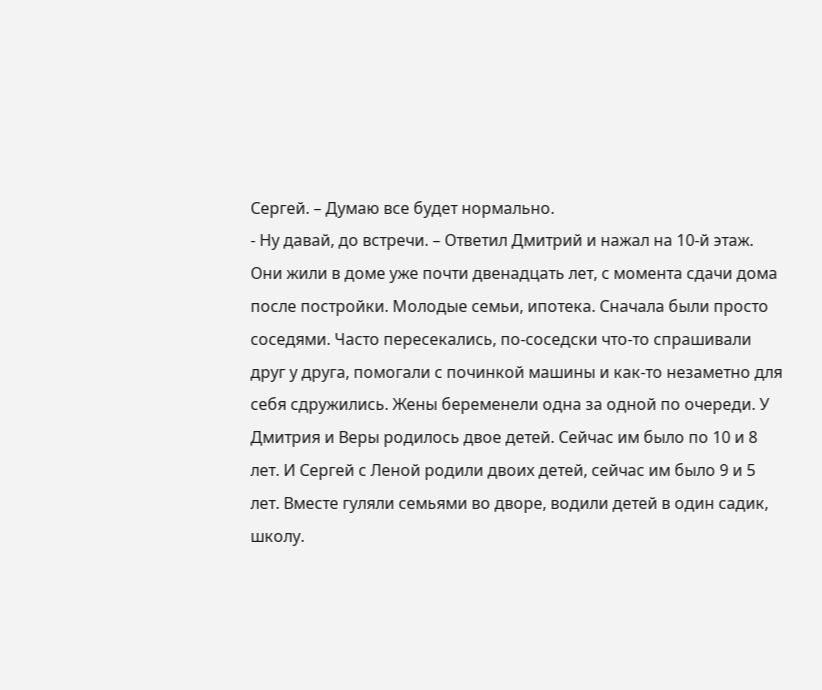Сергей. – Думаю все будет нормально.
- Ну давай, до встречи. – Ответил Дмитрий и нажал на 10-й этаж.
Они жили в доме уже почти двенадцать лет, с момента сдачи дома после постройки. Молодые семьи, ипотека. Сначала были просто соседями. Часто пересекались, по-соседски что-то спрашивали друг у друга, помогали с починкой машины и как-то незаметно для себя сдружились. Жены беременели одна за одной по очереди. У Дмитрия и Веры родилось двое детей. Сейчас им было по 10 и 8 лет. И Сергей с Леной родили двоих детей, сейчас им было 9 и 5 лет. Вместе гуляли семьями во дворе, водили детей в один садик, школу.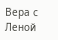Вера с Леной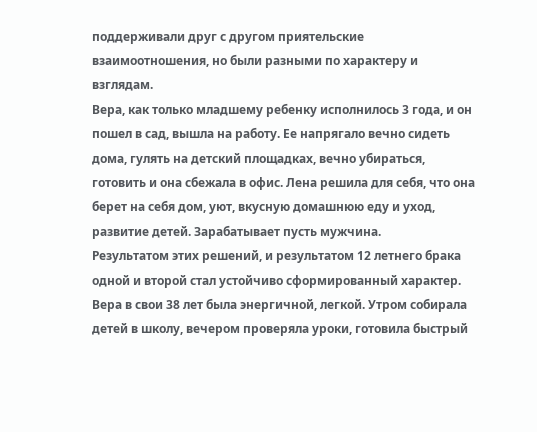поддерживали друг с другом приятельские взаимоотношения, но были разными по характеру и взглядам.
Вера, как только младшему ребенку исполнилось 3 года, и он пошел в сад, вышла на работу. Ее напрягало вечно сидеть дома, гулять на детский площадках, вечно убираться, готовить и она сбежала в офис. Лена решила для себя, что она берет на себя дом, уют, вкусную домашнюю еду и уход, развитие детей. Зарабатывает пусть мужчина.
Результатом этих решений, и результатом 12 летнего брака одной и второй стал устойчиво сформированный характер. Вера в свои 38 лет была энергичной, легкой. Утром собирала детей в школу, вечером проверяла уроки, готовила быстрый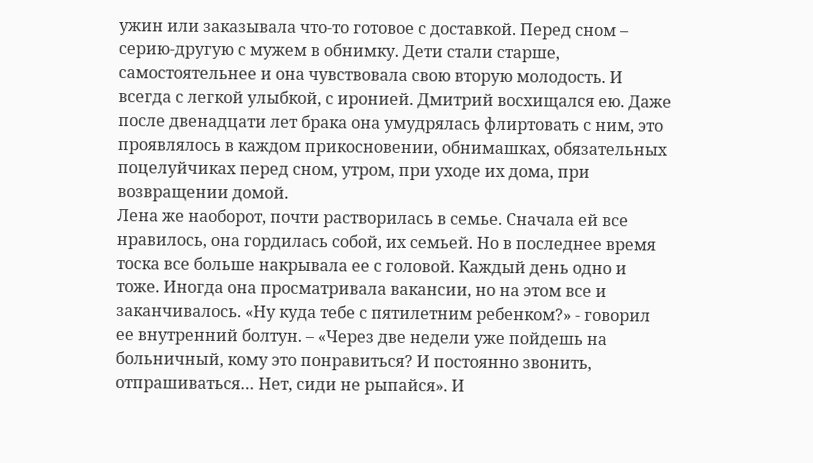ужин или заказывала что-то готовое с доставкой. Перед сном – серию-другую с мужем в обнимку. Дети стали старше, самостоятельнее и она чувствовала свою вторую молодость. И всегда с легкой улыбкой, с иронией. Дмитрий восхищался ею. Даже после двенадцати лет брака она умудрялась флиртовать с ним, это проявлялось в каждом прикосновении, обнимашках, обязательных поцелуйчиках перед сном, утром, при уходе их дома, при возвращении домой.
Лена же наоборот, почти растворилась в семье. Сначала ей все нравилось, она гордилась собой, их семьей. Но в последнее время тоска все больше накрывала ее с головой. Каждый день одно и тоже. Иногда она просматривала вакансии, но на этом все и заканчивалось. «Ну куда тебе с пятилетним ребенком?» - говорил ее внутренний болтун. – «Через две недели уже пойдешь на больничный, кому это понравиться? И постоянно звонить, отпрашиваться… Нет, сиди не рыпайся». И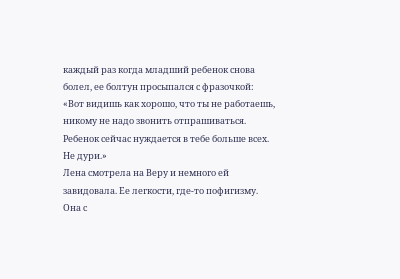каждый раз когда младший ребенок снова болел, ее болтун просыпался с фразочкой: «Вот видишь как хорошо, что ты не работаешь, никому не надо звонить отпрашиваться. Ребенок сейчас нуждается в тебе больше всех. Не дури.»
Лена смотрела на Веру и немного ей завидовала. Ее легкости, где-то пофигизму. Она с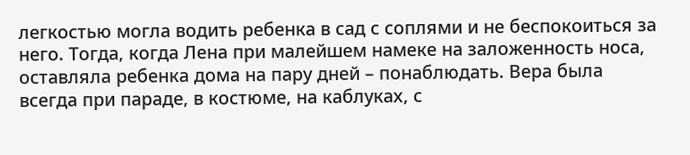легкостью могла водить ребенка в сад с соплями и не беспокоиться за него. Тогда, когда Лена при малейшем намеке на заложенность носа, оставляла ребенка дома на пару дней – понаблюдать. Вера была всегда при параде, в костюме, на каблуках, с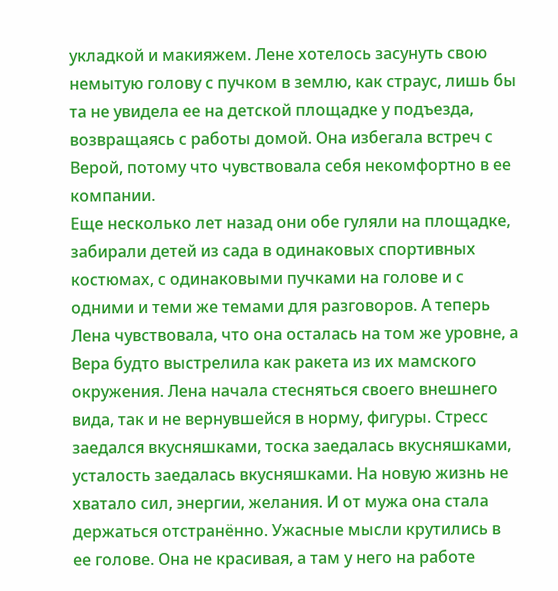укладкой и макияжем. Лене хотелось засунуть свою немытую голову с пучком в землю, как страус, лишь бы та не увидела ее на детской площадке у подъезда, возвращаясь с работы домой. Она избегала встреч с Верой, потому что чувствовала себя некомфортно в ее компании.
Еще несколько лет назад они обе гуляли на площадке, забирали детей из сада в одинаковых спортивных костюмах, с одинаковыми пучками на голове и с одними и теми же темами для разговоров. А теперь Лена чувствовала, что она осталась на том же уровне, а Вера будто выстрелила как ракета из их мамского окружения. Лена начала стесняться своего внешнего вида, так и не вернувшейся в норму, фигуры. Стресс заедался вкусняшками, тоска заедалась вкусняшками, усталость заедалась вкусняшками. На новую жизнь не хватало сил, энергии, желания. И от мужа она стала держаться отстранённо. Ужасные мысли крутились в ее голове. Она не красивая, а там у него на работе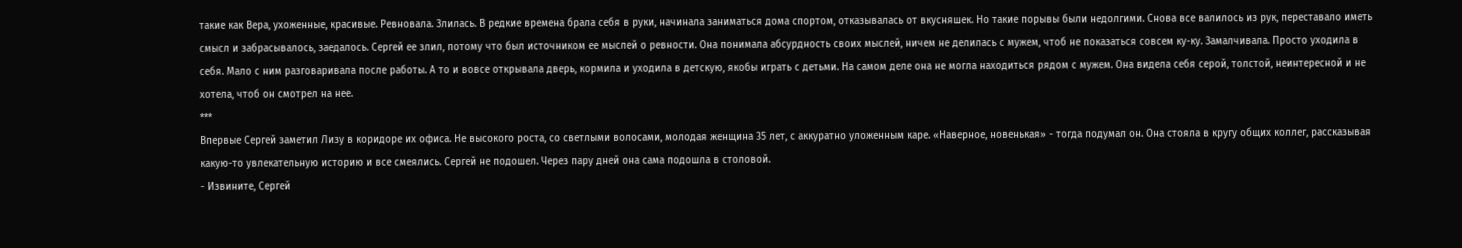такие как Вера, ухоженные, красивые. Ревновала. Злилась. В редкие времена брала себя в руки, начинала заниматься дома спортом, отказывалась от вкусняшек. Но такие порывы были недолгими. Снова все валилось из рук, переставало иметь смысл и забрасывалось, заедалось. Сергей ее злил, потому что был источником ее мыслей о ревности. Она понимала абсурдность своих мыслей, ничем не делилась с мужем, чтоб не показаться совсем ку-ку. Замалчивала. Просто уходила в себя. Мало с ним разговаривала после работы. А то и вовсе открывала дверь, кормила и уходила в детскую, якобы играть с детьми. На самом деле она не могла находиться рядом с мужем. Она видела себя серой, толстой, неинтересной и не хотела, чтоб он смотрел на нее.
***
Впервые Сергей заметил Лизу в коридоре их офиса. Не высокого роста, со светлыми волосами, молодая женщина 35 лет, с аккуратно уложенным каре. «Наверное, новенькая» - тогда подумал он. Она стояла в кругу общих коллег, рассказывая какую-то увлекательную историю и все смеялись. Сергей не подошел. Через пару дней она сама подошла в столовой.
- Извините, Сергей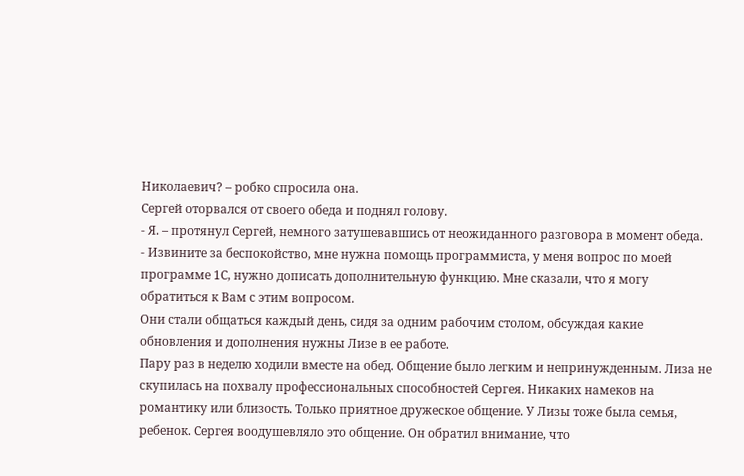Николаевич? – робко спросила она.
Сергей оторвался от своего обеда и поднял голову.
- Я. – протянул Сергей, немного затушевавшись от неожиданного разговора в момент обеда.
- Извините за беспокойство, мне нужна помощь программиста, у меня вопрос по моей программе 1С, нужно дописать дополнительную функцию. Мне сказали, что я могу обратиться к Вам с этим вопросом.
Они стали общаться каждый день, сидя за одним рабочим столом, обсуждая какие обновления и дополнения нужны Лизе в ее работе.
Пару раз в неделю ходили вместе на обед. Общение было легким и непринужденным. Лиза не скупилась на похвалу профессиональных способностей Сергея. Никаких намеков на романтику или близость. Только приятное дружеское общение. У Лизы тоже была семья, ребенок. Сергея воодушевляло это общение. Он обратил внимание, что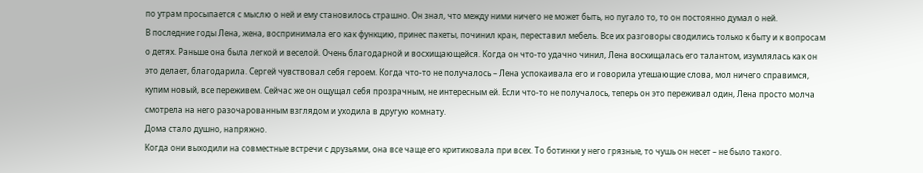по утрам просыпается с мыслю о ней и ему становилось страшно. Он знал, что между ними ничего не может быть, но пугало то, то он постоянно думал о ней.
В последние годы Лена, жена, воспринимала его как функцию, принес пакеты, починил кран, переставил мебель. Все их разговоры сводились только к быту и к вопросам о детях. Раньше она была легкой и веселой. Очень благодарной и восхищающейся. Когда он что-то удачно чинил, Лена восхищалась его талантом, изумлялась как он это делает, благодарила. Сергей чувствовал себя героем. Когда что-то не получалось – Лена успокаивала его и говорила утешающие слова, мол ничего справимся, купим новый, все переживем. Сейчас же он ощущал себя прозрачным, не интересным ей. Если что-то не получалось, теперь он это переживал один, Лена просто молча смотрела на него разочарованным взглядом и уходила в другую комнату.
Дома стало душно, напряжно.
Когда они выходили на совместные встречи с друзьями, она все чаще его критиковала при всех. То ботинки у него грязные, то чушь он несет – не было такого.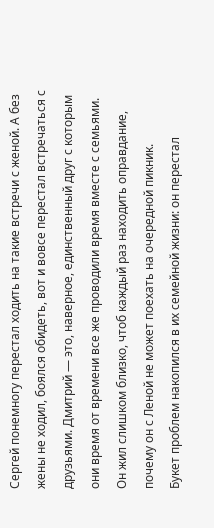Сергей понемногу перестал ходить на такие встречи с женой. А без жены не ходил, боялся обидеть, вот и вовсе перестал встречаться с друзьями. Дмитрий — это, наверное, единственный друг с которым они время от времени все же проводили время вместе с семьями. Он жил слишком близко, чтоб каждый раз находить оправдание, почему он с Леной не может поехать на очередной пикник.
Букет проблем накопился в их семейной жизни: он перестал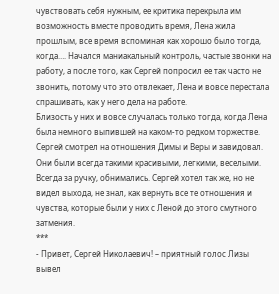чувствовать себя нужным, ее критика перекрыла им возможность вместе проводить время, Лена жила прошлым, все время вспоминая как хорошо было тогда, когда…. Начался маниакальный контроль, частые звонки на работу, а после того, как Сергей попросил ее так часто не звонить, потому что это отвлекает, Лена и вовсе перестала спрашивать, как у него дела на работе.
Близость у них и вовсе случалась только тогда, когда Лена была немного выпившей на каком-то редком торжестве.
Сергей смотрел на отношения Димы и Веры и завидовал. Они были всегда такими красивыми, легкими, веселыми. Всегда за ручку, обнимались. Сергей хотел так же, но не видел выхода, не знал, как вернуть все те отношения и чувства, которые были у них с Леной до этого смутного затмения.
***
- Привет, Сергей Николаевич! – приятный голос Лизы вывел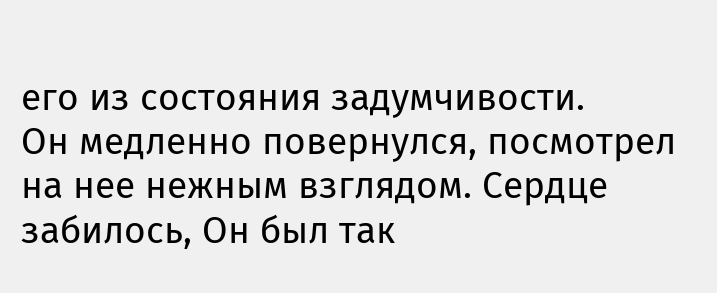его из состояния задумчивости.
Он медленно повернулся, посмотрел на нее нежным взглядом. Сердце забилось, Он был так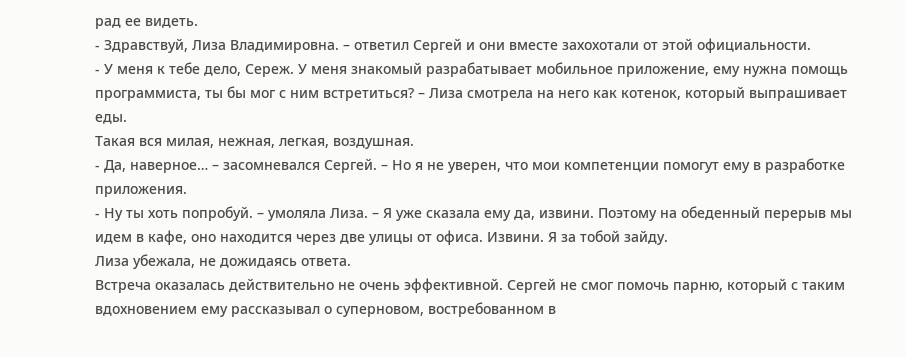рад ее видеть.
- Здравствуй, Лиза Владимировна. – ответил Сергей и они вместе захохотали от этой официальности.
- У меня к тебе дело, Сереж. У меня знакомый разрабатывает мобильное приложение, ему нужна помощь программиста, ты бы мог с ним встретиться? – Лиза смотрела на него как котенок, который выпрашивает еды.
Такая вся милая, нежная, легкая, воздушная.
- Да, наверное… – засомневался Сергей. – Но я не уверен, что мои компетенции помогут ему в разработке приложения.
- Ну ты хоть попробуй. – умоляла Лиза. – Я уже сказала ему да, извини. Поэтому на обеденный перерыв мы идем в кафе, оно находится через две улицы от офиса. Извини. Я за тобой зайду.
Лиза убежала, не дожидаясь ответа.
Встреча оказалась действительно не очень эффективной. Сергей не смог помочь парню, который с таким вдохновением ему рассказывал о суперновом, востребованном в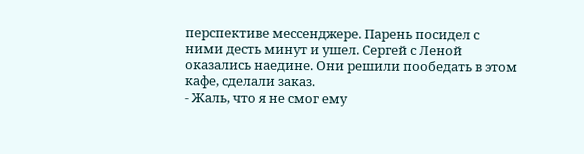перспективе мессенджере. Парень посидел с ними десть минут и ушел. Сергей с Леной оказались наедине. Они решили пообедать в этом кафе, сделали заказ.
- Жаль, что я не смог ему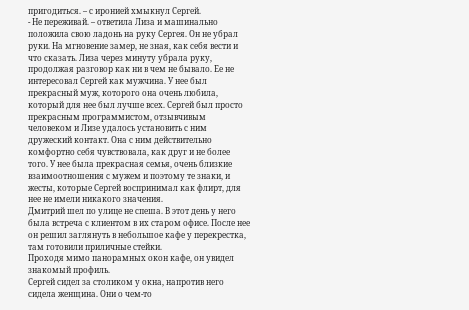пригодиться. – с иронией хмыкнул Сергей.
- Не переживай. – ответила Лиза и машинально положила свою ладонь на руку Сергея. Он не убрал руки. На мгновение замер, не зная, как себя вести и что сказать. Лиза через минуту убрала руку, продолжая разговор как ни в чем не бывало. Ее не интересовал Сергей как мужчина. У нее был прекрасный муж, которого она очень любила, который для нее был лучше всех. Сергей был просто прекрасным программистом, отзывчивым человеком и Лизе удалось установить с ним дружеский контакт. Она с ним действительно комфортно себя чувствовала, как друг и не более того. У нее была прекрасная семья, очень близкие взаимоотношения с мужем и поэтому те знаки, и жесты, которые Сергей воспринимал как флирт, для нее не имели никакого значения.
Дмитрий шел по улице не спеша. В этот день у него была встреча с клиентом в их старом офисе. После нее он решил заглянуть в небольшое кафе у перекрестка, там готовили приличные стейки.
Проходя мимо панорамных окон кафе, он увидел знакомый профиль.
Сергей сидел за столиком у окна, напротив него сидела женщина. Они о чем-то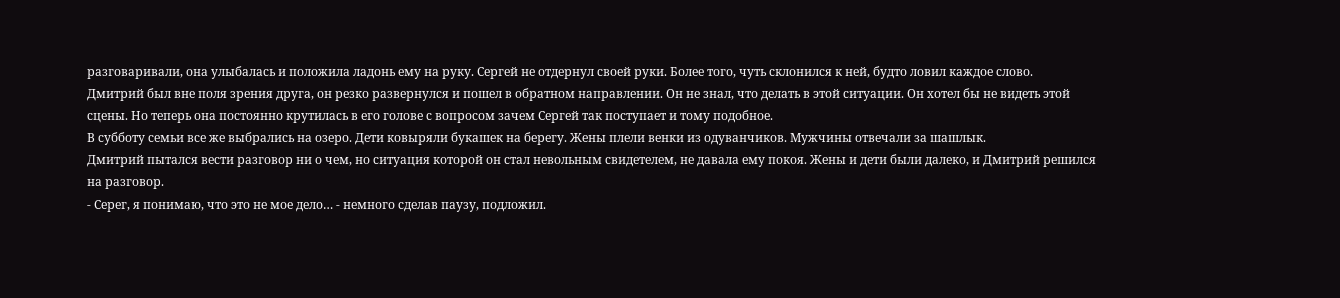разговаривали, она улыбалась и положила ладонь ему на руку. Сергей не отдернул своей руки. Более того, чуть склонился к ней, будто ловил каждое слово.
Дмитрий был вне поля зрения друга, он резко развернулся и пошел в обратном направлении. Он не знал, что делать в этой ситуации. Он хотел бы не видеть этой сцены. Но теперь она постоянно крутилась в его голове с вопросом зачем Сергей так поступает и тому подобное.
В субботу семьи все же выбрались на озеро. Дети ковыряли букашек на берегу. Жены плели венки из одуванчиков. Мужчины отвечали за шашлык.
Дмитрий пытался вести разговор ни о чем, но ситуация которой он стал невольным свидетелем, не давала ему покоя. Жены и дети были далеко, и Дмитрий решился на разговор.
- Серег, я понимаю, что это не мое дело… - немного сделав паузу, подложил.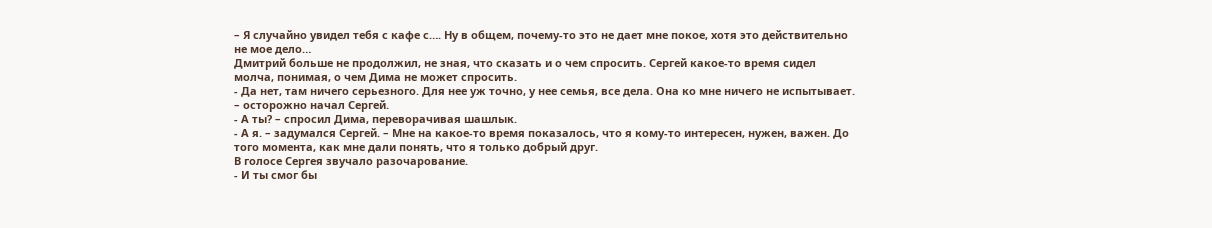– Я случайно увидел тебя с кафе с…. Ну в общем, почему-то это не дает мне покое, хотя это действительно не мое дело…
Дмитрий больше не продолжил, не зная, что сказать и о чем спросить. Сергей какое-то время сидел молча, понимая, о чем Дима не может спросить.
- Да нет, там ничего серьезного. Для нее уж точно, у нее семья, все дела. Она ко мне ничего не испытывает. – осторожно начал Сергей.
- А ты? – спросил Дима, переворачивая шашлык.
- А я. – задумался Сергей. – Мне на какое-то время показалось, что я кому-то интересен, нужен, важен. До того момента, как мне дали понять, что я только добрый друг.
В голосе Сергея звучало разочарование.
- И ты смог бы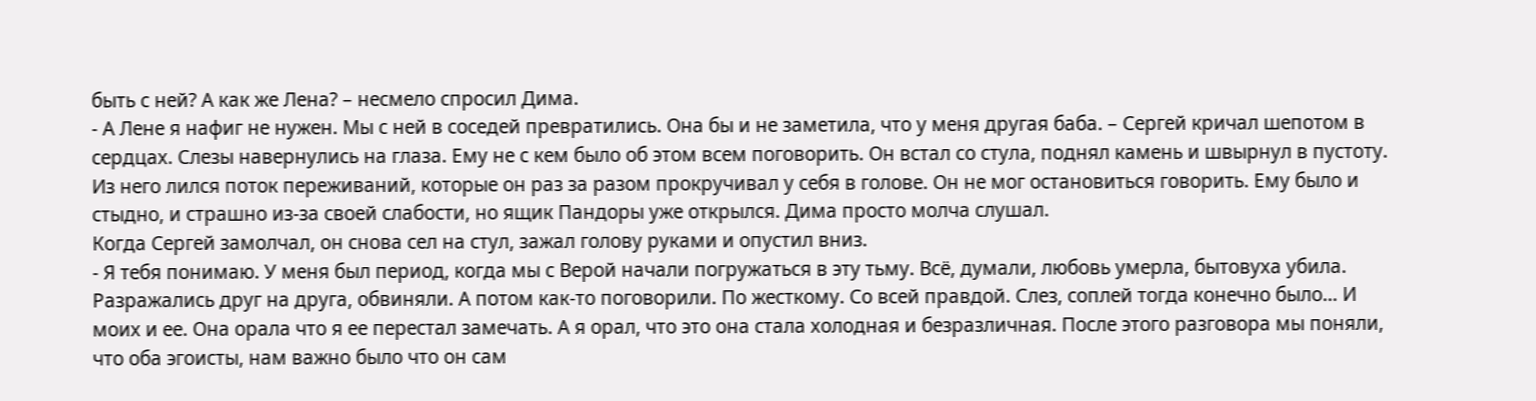быть с ней? А как же Лена? – несмело спросил Дима.
- А Лене я нафиг не нужен. Мы с ней в соседей превратились. Она бы и не заметила, что у меня другая баба. – Сергей кричал шепотом в сердцах. Слезы навернулись на глаза. Ему не с кем было об этом всем поговорить. Он встал со стула, поднял камень и швырнул в пустоту.
Из него лился поток переживаний, которые он раз за разом прокручивал у себя в голове. Он не мог остановиться говорить. Ему было и стыдно, и страшно из-за своей слабости, но ящик Пандоры уже открылся. Дима просто молча слушал.
Когда Сергей замолчал, он снова сел на стул, зажал голову руками и опустил вниз.
- Я тебя понимаю. У меня был период, когда мы с Верой начали погружаться в эту тьму. Всё, думали, любовь умерла, бытовуха убила. Разражались друг на друга, обвиняли. А потом как-то поговорили. По жесткому. Со всей правдой. Слез, соплей тогда конечно было… И моих и ее. Она орала что я ее перестал замечать. А я орал, что это она стала холодная и безразличная. После этого разговора мы поняли, что оба эгоисты, нам важно было что он сам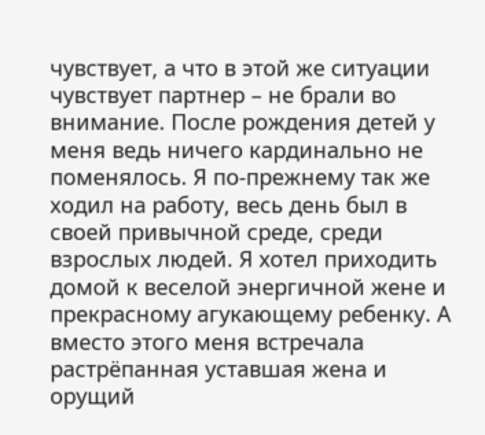чувствует, а что в этой же ситуации чувствует партнер – не брали во внимание. После рождения детей у меня ведь ничего кардинально не поменялось. Я по-прежнему так же ходил на работу, весь день был в своей привычной среде, среди взрослых людей. Я хотел приходить домой к веселой энергичной жене и прекрасному агукающему ребенку. А вместо этого меня встречала растрёпанная уставшая жена и орущий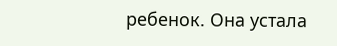ребенок. Она устала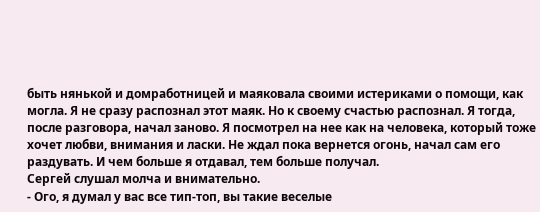быть нянькой и домработницей и маяковала своими истериками о помощи, как могла. Я не сразу распознал этот маяк. Но к своему счастью распознал. Я тогда, после разговора, начал заново. Я посмотрел на нее как на человека, который тоже хочет любви, внимания и ласки. Не ждал пока вернется огонь, начал сам его раздувать. И чем больше я отдавал, тем больше получал.
Сергей слушал молча и внимательно.
- Ого, я думал у вас все тип-топ, вы такие веселые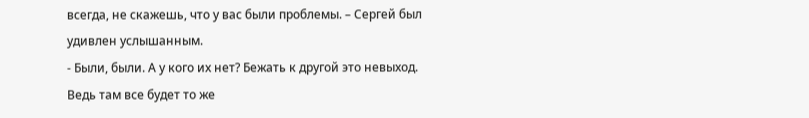всегда, не скажешь, что у вас были проблемы. – Сергей был удивлен услышанным.
- Были, были. А у кого их нет? Бежать к другой это невыход. Ведь там все будет то же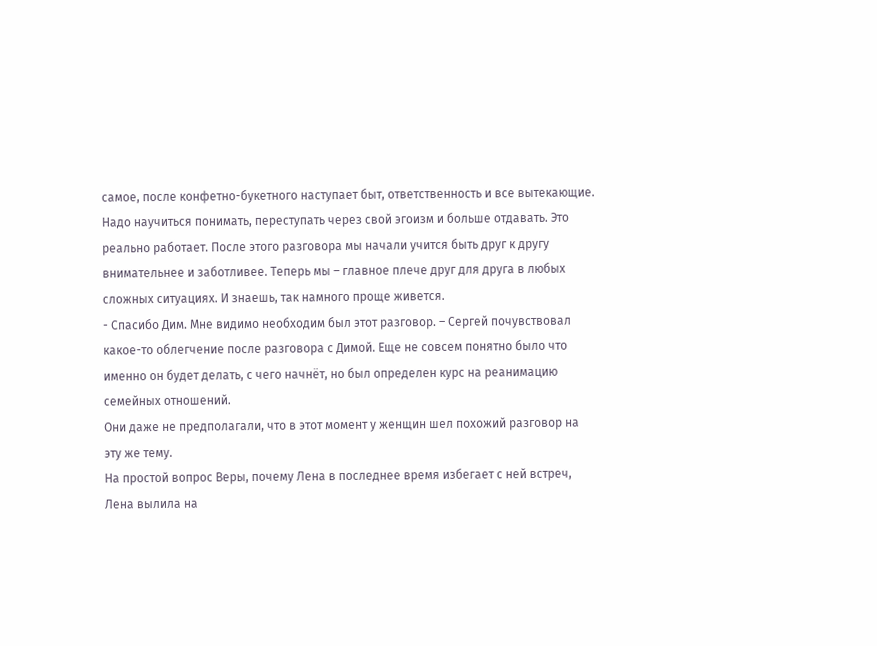самое, после конфетно-букетного наступает быт, ответственность и все вытекающие. Надо научиться понимать, переступать через свой эгоизм и больше отдавать. Это реально работает. После этого разговора мы начали учится быть друг к другу внимательнее и заботливее. Теперь мы – главное плече друг для друга в любых сложных ситуациях. И знаешь, так намного проще живется.
- Спасибо Дим. Мне видимо необходим был этот разговор. – Сергей почувствовал какое-то облегчение после разговора с Димой. Еще не совсем понятно было что именно он будет делать, с чего начнёт, но был определен курс на реанимацию семейных отношений.
Они даже не предполагали, что в этот момент у женщин шел похожий разговор на эту же тему.
На простой вопрос Веры, почему Лена в последнее время избегает с ней встреч, Лена вылила на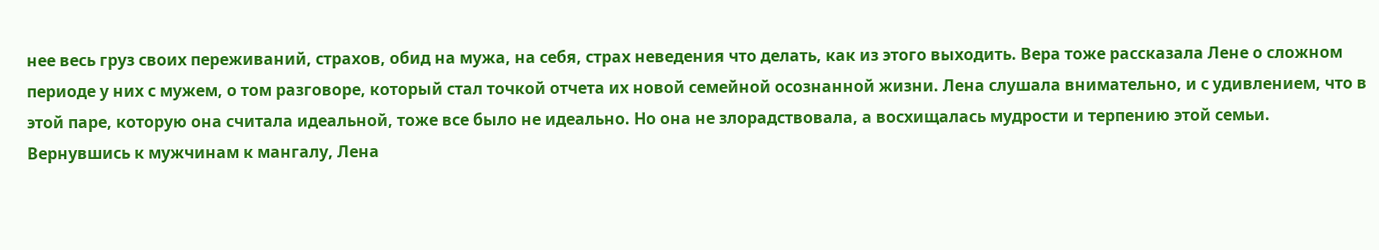нее весь груз своих переживаний, страхов, обид на мужа, на себя, страх неведения что делать, как из этого выходить. Вера тоже рассказала Лене о сложном периоде у них с мужем, о том разговоре, который стал точкой отчета их новой семейной осознанной жизни. Лена слушала внимательно, и с удивлением, что в этой паре, которую она считала идеальной, тоже все было не идеально. Но она не злорадствовала, а восхищалась мудрости и терпению этой семьи.
Вернувшись к мужчинам к мангалу, Лена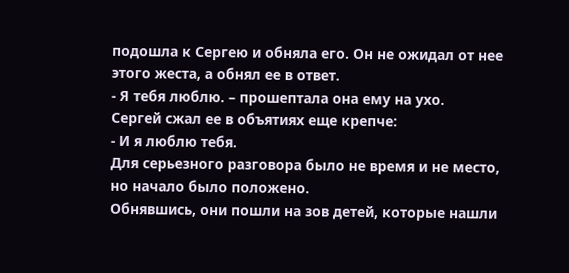подошла к Сергею и обняла его. Он не ожидал от нее этого жеста, а обнял ее в ответ.
- Я тебя люблю. – прошептала она ему на ухо.
Сергей сжал ее в объятиях еще крепче:
- И я люблю тебя.
Для серьезного разговора было не время и не место, но начало было положено.
Обнявшись, они пошли на зов детей, которые нашли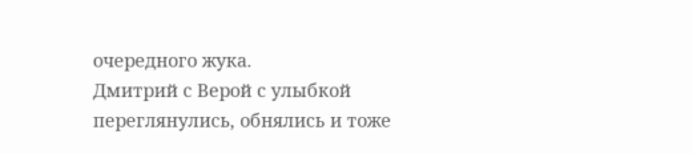очередного жука.
Дмитрий с Верой с улыбкой переглянулись, обнялись и тоже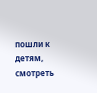пошли к детям, смотреть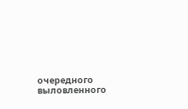очередного выловленного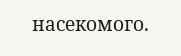насекомого.